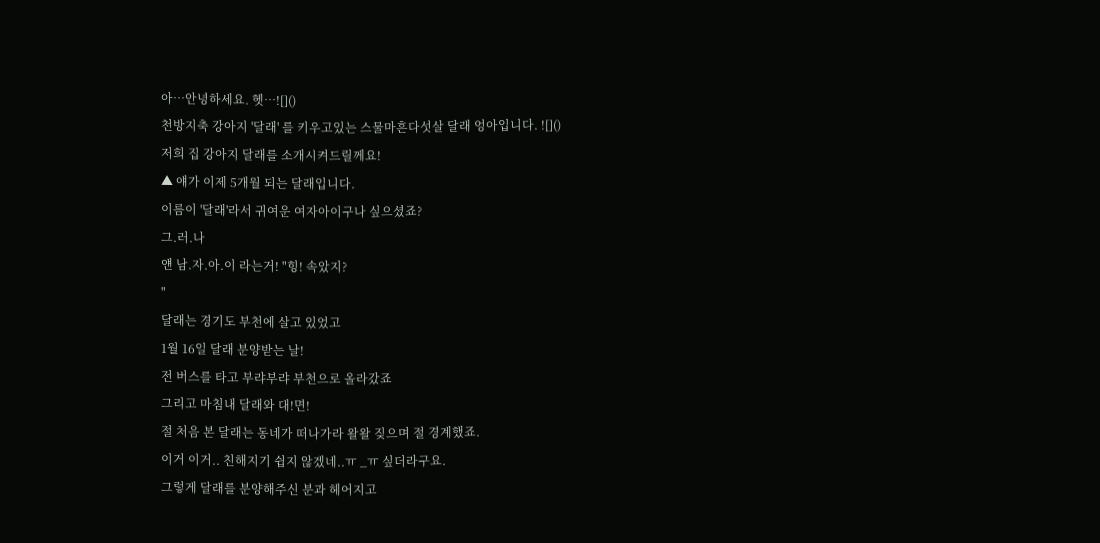아…안녕하세요. 헷…![]()
천방지축 강아지 '달래' 를 키우고있는 스물마흔다섯살 달래 엉아입니다. ![]()
저희 집 강아지 달래를 소개시켜드릴께요!
▲ 얘가 이제 5개월 되는 달래입니다.
이름이 '달래'라서 귀여운 여자아이구나 싶으셨죠?
그.러.나
얜 남.자.아.이 라는거! "힝! 속았지?
"
달래는 경기도 부천에 살고 있었고
1월 16일 달래 분양받는 날!
전 버스를 타고 부랴부랴 부천으로 올라갔죠
그리고 마침내 달래와 대!면!
절 처음 본 달래는 동네가 떠나가라 왈왈 짖으며 절 경계했죠.
이거 이거.. 친해지기 쉽지 않겠네..ㅠ _ㅠ 싶더라구요.
그렇게 달래를 분양해주신 분과 헤어지고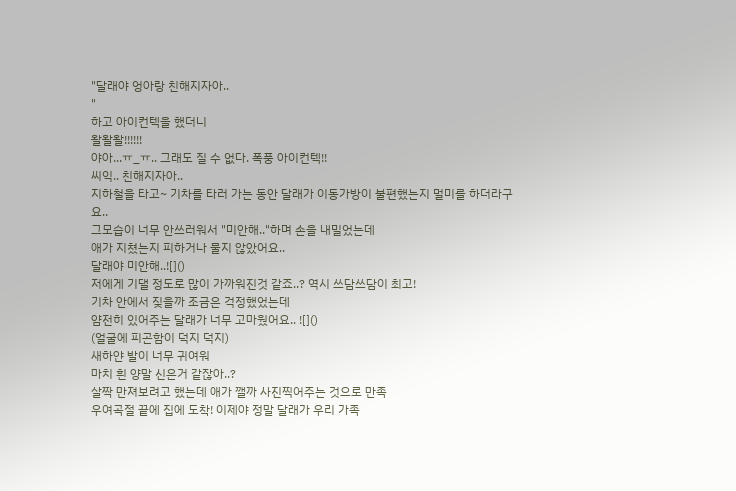"달래야 엉아랑 친해지자아..
"
하고 아이컨텍을 했더니
왈왈왈!!!!!!
야아...ㅠ_ㅠ.. 그래도 질 수 없다. 폭풍 아이컨텍!!
씨익.. 친해지자아..
지하철을 타고~ 기차를 타러 가는 동안 달래가 이동가방이 불편했는지 멀미를 하더라구요..
그모습이 너무 안쓰러워서 "미안해.."하며 손을 내밀었는데
애가 지쳤는지 피하거나 물지 않았어요..
달래야 미안해..![]()
저에게 기댈 정도로 많이 가까워진것 같죠..? 역시 쓰담쓰담이 최고!
기차 안에서 짖을까 조금은 걱정했었는데
얌전히 있어주는 달래가 너무 고마웠어요.. ![]()
(얼굴에 피곤함이 덕지 덕지)
새하얀 발이 너무 귀여워
마치 흰 양말 신은거 같잖아..?
살짝 만져보려고 했는데 애가 깰까 사진찍어주는 것으로 만족
우여곡절 끝에 집에 도착! 이제야 정말 달래가 우리 가족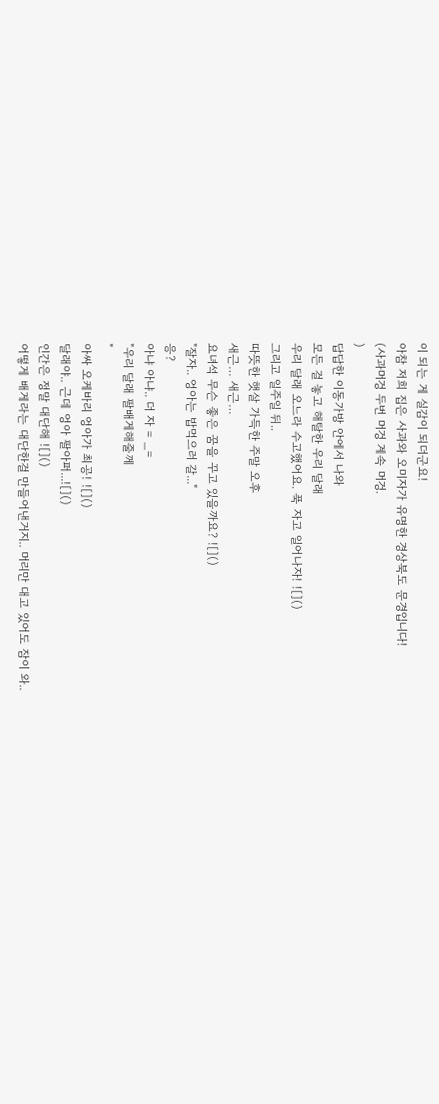이 되는 게 실감이 되더군요!
아참 저희 집은 사과와 오미자가 유명한 경상북도 문경입니다!
(사과머겅 두번 머겅 계속 머겅.
)
답답한 이동가방 안에서 나와
모든 걸 놓고 해탈한 우리 달래
우리 달래 오느라 수고했어요. 푹 자고 일어나자! ![]()
그리고 일주일 뒤..
따뜻한 햇살 가득한 주말 오후
새근… 새근…
요녀석 무슨 좋은 꿈을 꾸고 있을까요? ![]()
"잘자.. 엉아는 밥먹으러 갈..."
응?
아냐 아냐.. 더 자 = _=
"우리 달래 팔배게해줄께
"
아싸 오케바리 엉아가 최공! ![]()
달래야.. 근데 엉아 팔아퍼...![]()
인간은 정말 대단해 ![]()
어떻게 배게라는 대단한걸 만들어낸거지.. 머리만 대고 있어도 잠이 와..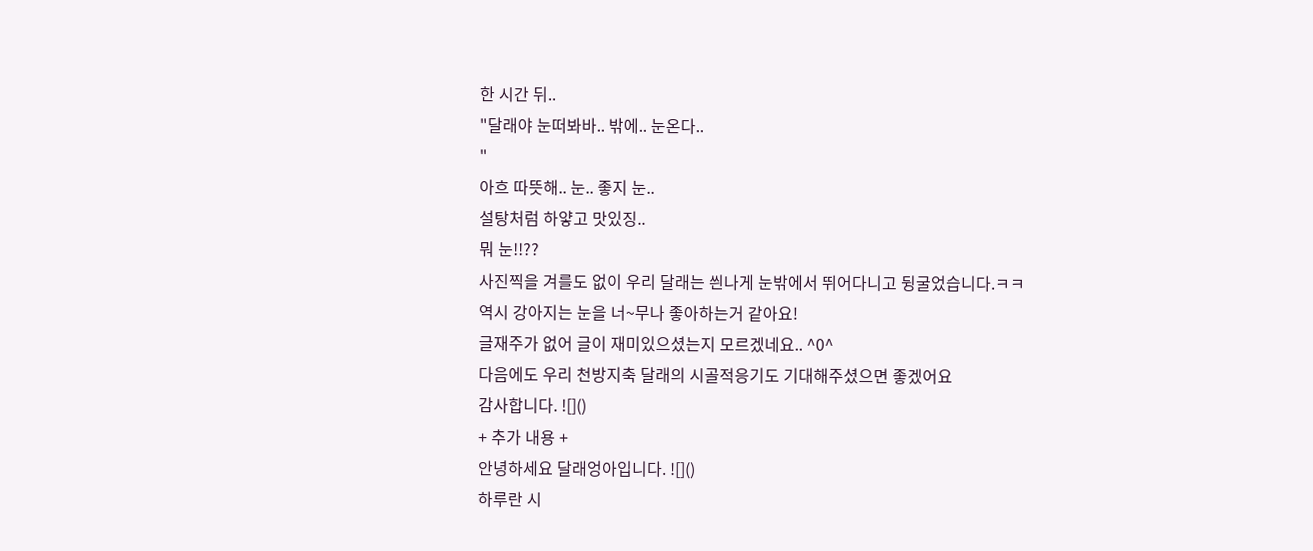한 시간 뒤..
"달래야 눈떠봐바.. 밖에.. 눈온다..
"
아흐 따뜻해.. 눈.. 좋지 눈..
설탕처럼 하얗고 맛있징..
뭐 눈!!??
사진찍을 겨를도 없이 우리 달래는 씐나게 눈밖에서 뛰어다니고 뒹굴었습니다.ㅋㅋ
역시 강아지는 눈을 너~무나 좋아하는거 같아요!
글재주가 없어 글이 재미있으셨는지 모르겠네요.. ^0^
다음에도 우리 천방지축 달래의 시골적응기도 기대해주셨으면 좋겠어요
감사합니다. ![]()
+ 추가 내용 +
안녕하세요 달래엉아입니다. ![]()
하루란 시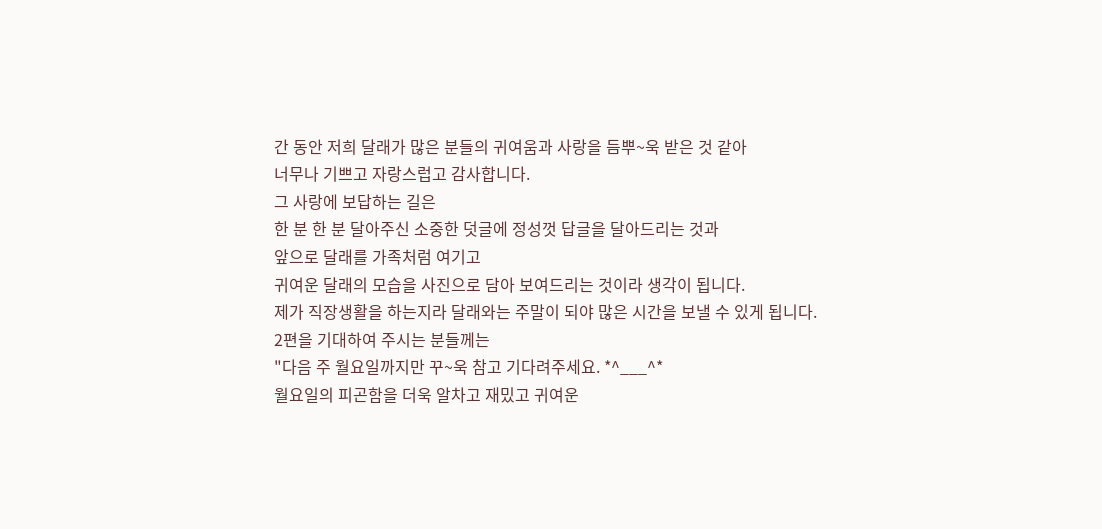간 동안 저희 달래가 많은 분들의 귀여움과 사랑을 듬뿌~욱 받은 것 같아
너무나 기쁘고 자랑스럽고 감사합니다.
그 사랑에 보답하는 길은
한 분 한 분 달아주신 소중한 덧글에 정성껏 답글을 달아드리는 것과
앞으로 달래를 가족처럼 여기고
귀여운 달래의 모습을 사진으로 담아 보여드리는 것이라 생각이 됩니다.
제가 직장생활을 하는지라 달래와는 주말이 되야 많은 시간을 보낼 수 있게 됩니다.
2편을 기대하여 주시는 분들께는
"다음 주 월요일까지만 꾸~욱 참고 기다려주세요. *^___^*
월요일의 피곤함을 더욱 알차고 재밌고 귀여운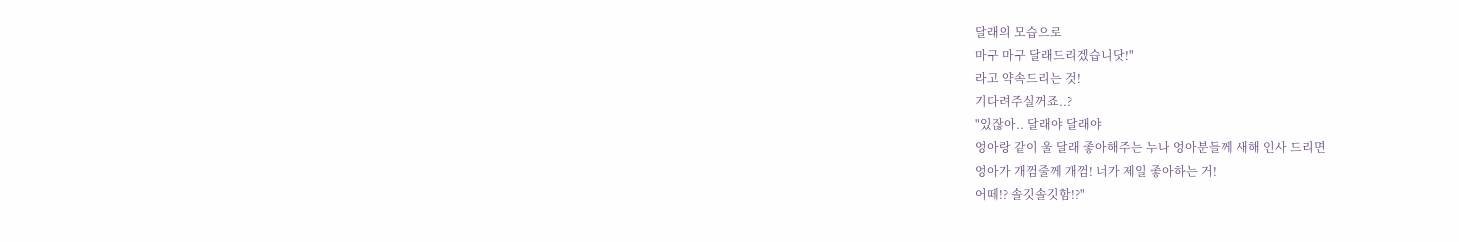달래의 모습으로
마구 마구 달래드리겠습니닷!"
라고 약속드리는 것!
기다려주실꺼죠..?
"있잖아.. 달래야 달래야
엉아랑 같이 울 달래 좋아해주는 누나 엉아분들께 새해 인사 드리면
엉아가 개껌줄께 개껌! 너가 제일 좋아하는 거!
어떼!? 솔깃솔깃함!?"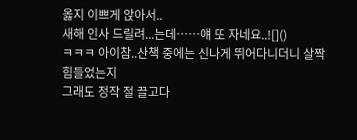옳지 이쁘게 앉아서..
새해 인사 드릴려...는데……얘 또 자네요..![]()
ㅋㅋㅋ 아이참..산책 중에는 신나게 뛰어다니더니 살짝 힘들었는지
그래도 정작 절 끌고다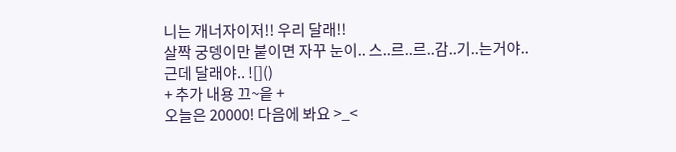니는 개너자이저!! 우리 달래!!
살짝 궁뎅이만 붙이면 자꾸 눈이.. 스..르..르..감..기..는거야..
근데 달래야.. ![]()
+ 추가 내용 끄~읕 +
오늘은 20000! 다음에 봐요 >_<